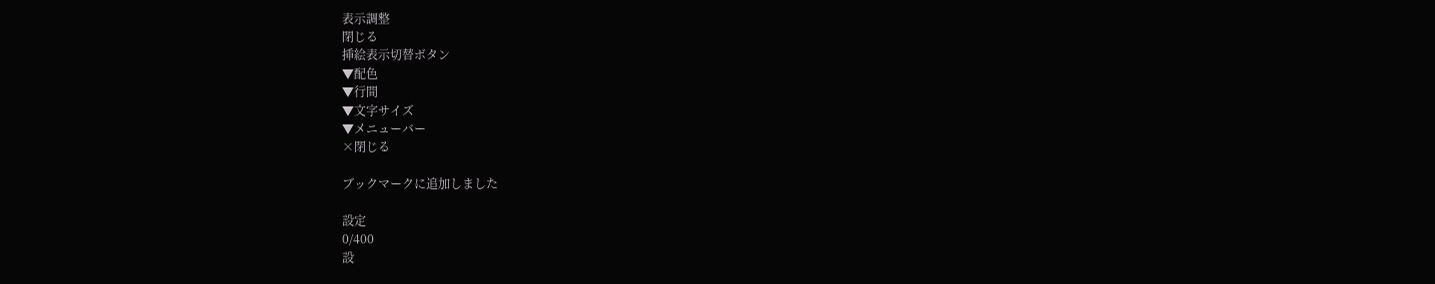表示調整
閉じる
挿絵表示切替ボタン
▼配色
▼行間
▼文字サイズ
▼メニューバー
×閉じる

ブックマークに追加しました

設定
0/400
設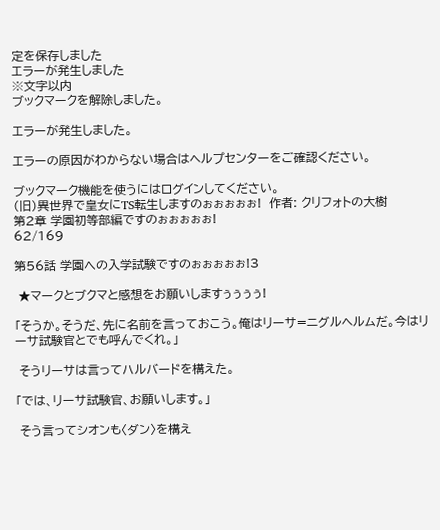定を保存しました
エラーが発生しました
※文字以内
ブックマークを解除しました。

エラーが発生しました。

エラーの原因がわからない場合はヘルプセンターをご確認ください。

ブックマーク機能を使うにはログインしてください。
(旧)異世界で皇女にTS転生しますのぉぉぉぉぉ!  作者: クリフォトの大樹
第2章 学園初等部編ですのぉぉぉぉぉ!
62/169

第56話 学園への入学試験ですのぉぉぉぉぉ!3

 ★マークとブクマと感想をお願いしますぅぅぅぅ!

「そうか。そうだ、先に名前を言っておこう。俺はリーサ=ニグルヘルムだ。今はリーサ試験官とでも呼んでくれ。」

 そうリーサは言ってハルバードを構えた。

「では、リーサ試験官、お願いします。」

 そう言ってシオンも〈ダン〉を構え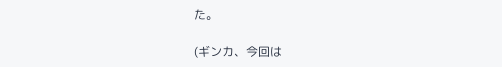た。

(ギンカ、今回は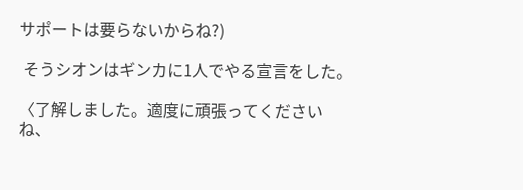サポートは要らないからね?)

 そうシオンはギンカに1人でやる宣言をした。

〈了解しました。適度に頑張ってくださいね、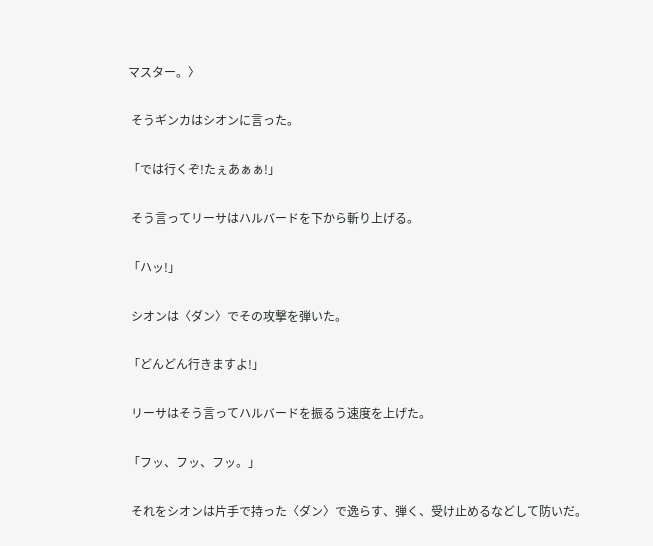マスター。〉

 そうギンカはシオンに言った。

「では行くぞ!たぇあぁぁ!」

 そう言ってリーサはハルバードを下から斬り上げる。

「ハッ!」

 シオンは〈ダン〉でその攻撃を弾いた。

「どんどん行きますよ!」

 リーサはそう言ってハルバードを振るう速度を上げた。

「フッ、フッ、フッ。」

 それをシオンは片手で持った〈ダン〉で逸らす、弾く、受け止めるなどして防いだ。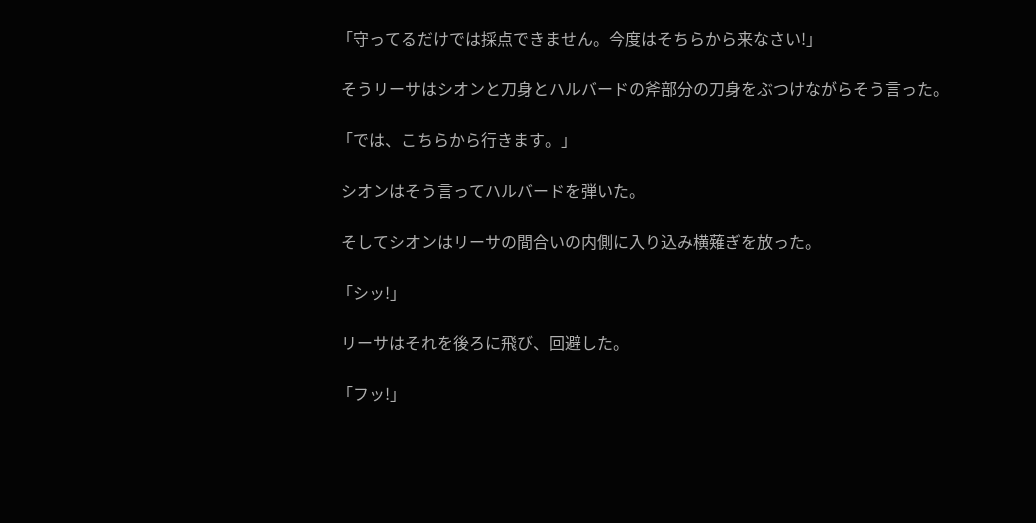「守ってるだけでは採点できません。今度はそちらから来なさい!」

 そうリーサはシオンと刀身とハルバードの斧部分の刀身をぶつけながらそう言った。

「では、こちらから行きます。」

 シオンはそう言ってハルバードを弾いた。

 そしてシオンはリーサの間合いの内側に入り込み横薙ぎを放った。

「シッ!」

 リーサはそれを後ろに飛び、回避した。

「フッ!」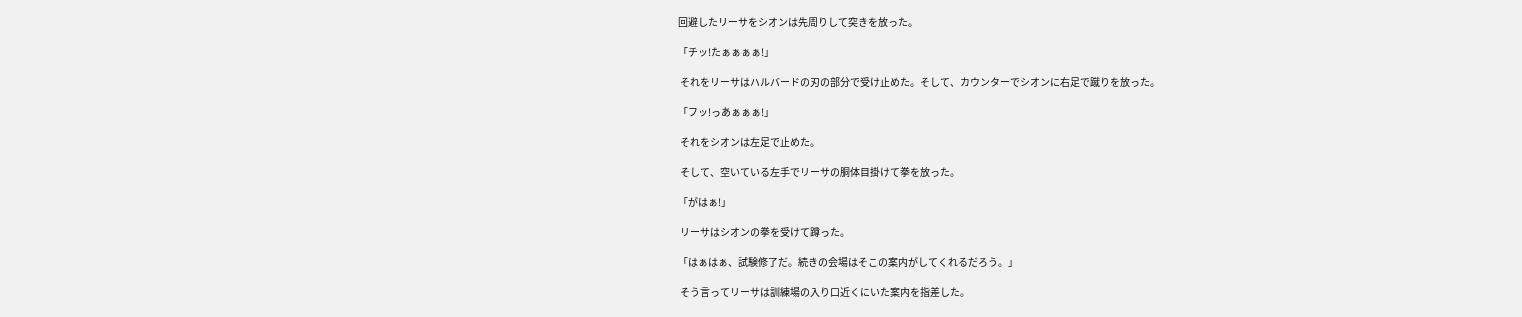回避したリーサをシオンは先周りして突きを放った。

「チッ!たぁぁぁぁ!」

 それをリーサはハルバードの刃の部分で受け止めた。そして、カウンターでシオンに右足で蹴りを放った。

「フッ!っあぁぁぁ!」

 それをシオンは左足で止めた。

 そして、空いている左手でリーサの胴体目掛けて拳を放った。

「がはぁ!」

 リーサはシオンの拳を受けて蹲った。

「はぁはぁ、試験修了だ。続きの会場はそこの案内がしてくれるだろう。」

 そう言ってリーサは訓練場の入り口近くにいた案内を指差した。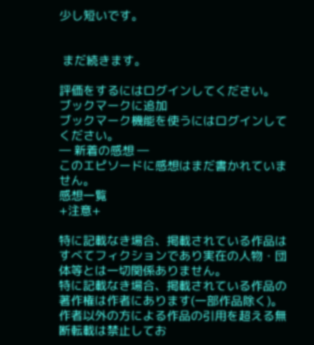少し短いです。


 まだ続きます。

評価をするにはログインしてください。
ブックマークに追加
ブックマーク機能を使うにはログインしてください。
― 新着の感想 ―
このエピソードに感想はまだ書かれていません。
感想一覧
+注意+

特に記載なき場合、掲載されている作品はすべてフィクションであり実在の人物・団体等とは一切関係ありません。
特に記載なき場合、掲載されている作品の著作権は作者にあります(一部作品除く)。
作者以外の方による作品の引用を超える無断転載は禁止してお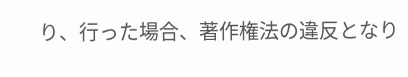り、行った場合、著作権法の違反となり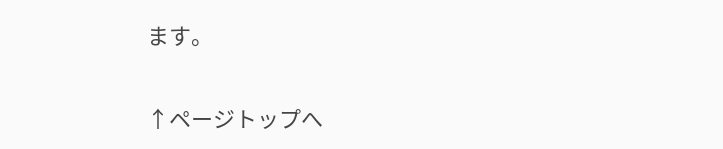ます。

↑ページトップへ